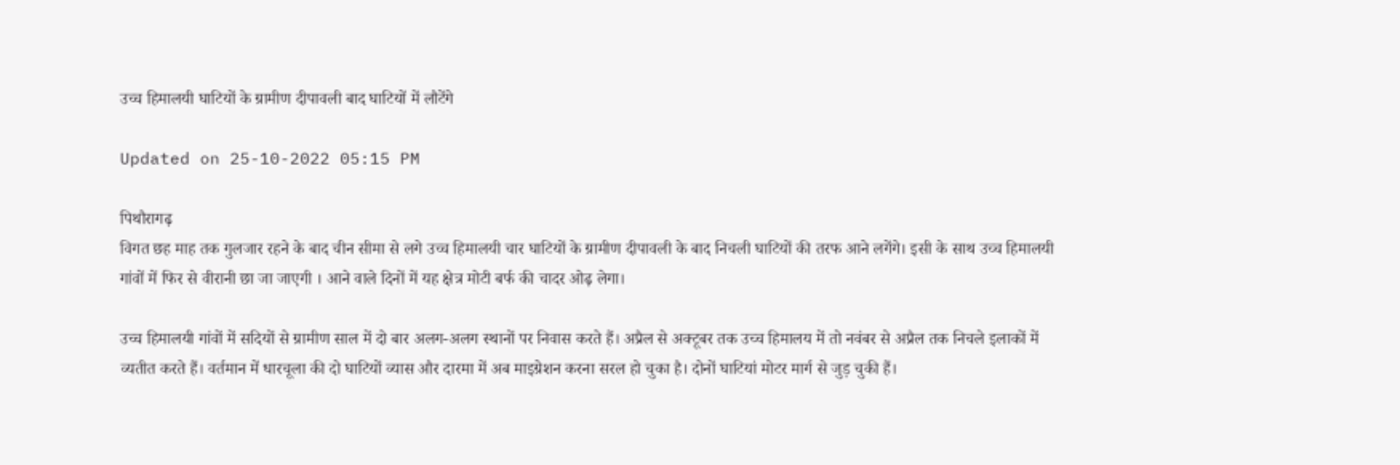उच्च हिमालयी घाटियों के ग्रामीण दीपावली बाद घाटियों में लौटेंगे

Updated on 25-10-2022 05:15 PM

पिथौरागढ़
विगत छह माह तक गुलजार रहने के बाद चीन सीमा से लगे उच्च हिमालयी चार घाटियों के ग्रामीण दीपावली के बाद निचली घाटियों की तरफ आने लगेंगे। इसी के साथ उच्च हिमालयी गांवों में फिर से वीरानी छा जा जाएगी । आने वाले दिनों में यह क्षेत्र मोटी बर्फ की चादर ओढ़ लेगा।

उच्च हिमालयी गांवों में सदियों से ग्रामीण साल में दो बार अलग-अलग स्थानों पर निवास करते हैं। अप्रैल से अक्टूबर तक उच्च हिमालय में तो नवंबर से अप्रैल तक निचले इलाकों में व्यतीत करते हैं। वर्तमान में धारचूला की दो घाटियों व्यास और दारमा में अब माइग्रेशन करना सरल हो चुका है। दोनों घाटियां मोटर मार्ग से जुड़ चुकी हैं।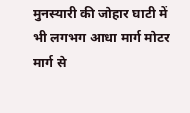मुनस्यारी की जोहार घाटी में भी लगभग आधा मार्ग मोटर मार्ग से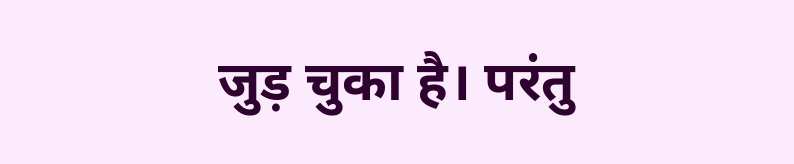जुड़ चुका है। परंतु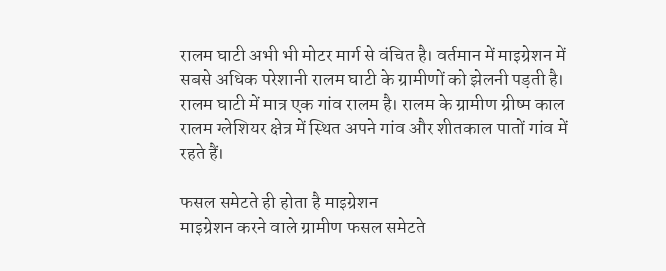रालम घाटी अभी भी मोटर मार्ग से वंचित है। वर्तमान में माइग्रेशन में सबसे अधिक परेशानी रालम घाटी के ग्रामीणों को झेलनी पड़ती है। रालम घाटी में मात्र एक गांव रालम है। रालम के ग्रामीण ग्रीष्म काल रालम ग्लेशियर क्षेत्र में स्थित अपने गांव और शीतकाल पातों गांव में रहते हैं।

फसल समेटते ही होता है माइग्रेशन
माइग्रेशन करने वाले ग्रामीण फसल समेटते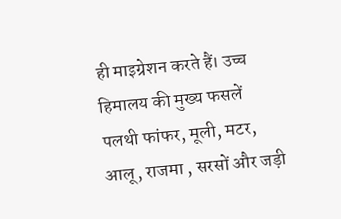ही माइग्रेशन करते हैं। उच्च हिमालय की मुख्य फसलें पलथी फांफर, मूली, मटर, आलू, राजमा , सरसों और जड़ी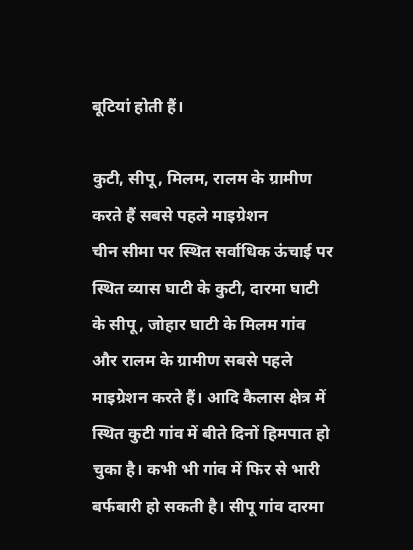बूटियां होती हैं।

कुटी, सीपू, मिलम, रालम के ग्रामीण करते हैं सबसे पहले माइग्रेशन
चीन सीमा पर स्थित सर्वाधिक ऊंचाई पर स्थित व्यास घाटी के कुटी, दारमा घाटी के सीपू, जोहार घाटी के मिलम गांव और रालम के ग्रामीण सबसे पहले माइग्रेशन करते हैं। आदि कैलास क्षेत्र में स्थित कुटी गांव में बीते दिनों हिमपात हो चुका है। कभी भी गांव में फिर से भारी बर्फबारी हो सकती है। सीपू गांव दारमा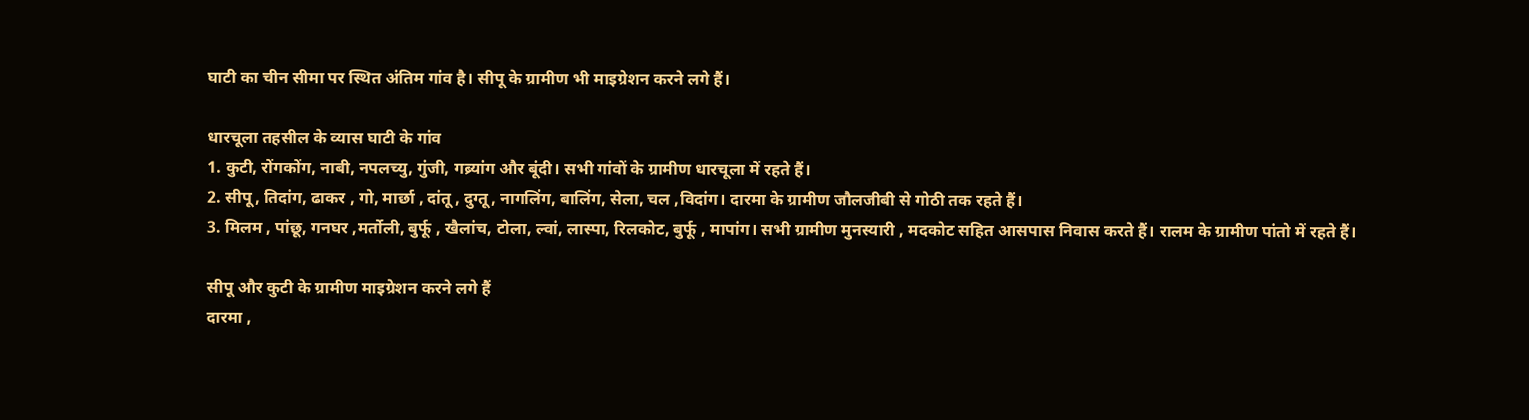घाटी का चीन सीमा पर स्थित अंतिम गांव है। सीपू के ग्रामीण भी माइग्रेशन करने लगे हैं।

धारचूला तहसील के व्यास घाटी के गांव
1. कुटी, रोंगकोंग, नाबी, नपलच्यु, गुंजी, गब्र्यांग और बूंदी। सभी गांवों के ग्रामीण धारचूला में रहते हैं।
2. सीपू, तिदांग, ढाकर , गो, मार्छा , दांतू , दुग्तू, नागलिंग, बालिंग, सेला, चल ,विदांग। दारमा के ग्रामीण जौलजीबी से गोठी तक रहते हैं।
3. मिलम , पांछू, गनघर ,मर्तोली, बुर्फू , खैलांच, टोला, ल्वां, लास्पा, रिलकोट, बुर्फू , मापांग। सभी ग्रामीण मुनस्यारी , मदकोट सहित आसपास निवास करते हैं। रालम के ग्रामीण पांतो में रहते हैं।

सीपू और कुटी के ग्रामीण माइग्रेशन करने लगे हैं
दारमा ,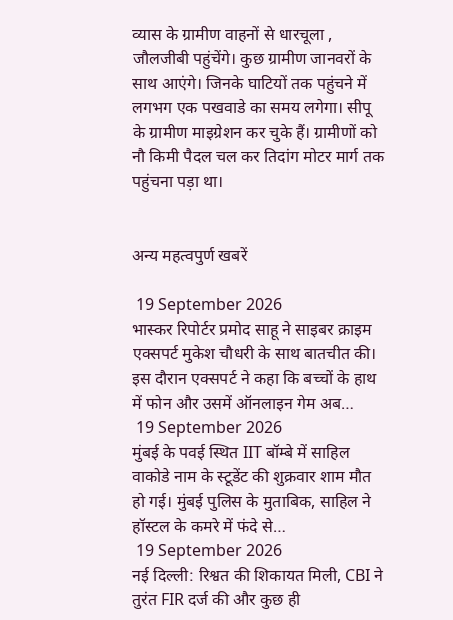व्यास के ग्रामीण वाहनों से धारचूला , जौलजीबी पहुंचेंगे। कुछ ग्रामीण जानवरों के साथ आएंगे। जिनके घाटियों तक पहुंचने में लगभग एक पखवाडे का समय लगेगा। सीपू के ग्रामीण माइग्रेशन कर चुके हैं। ग्रामीणों को नौ किमी पैदल चल कर तिदांग मोटर मार्ग तक पहुंचना पड़ा था।


अन्य महत्वपुर्ण खबरें

 19 September 2026
भास्कर रिपोर्टर प्रमोद साहू ने साइबर क्राइम एक्सपर्ट मुकेश चौधरी के साथ बातचीत की। इस दौरान एक्सपर्ट ने कहा कि बच्चों के हाथ में फोन और उसमें ऑनलाइन गेम अब…
 19 September 2026
मुंबई के पवई स्थित IIT बॉम्बे में साहिल वाकोडे नाम के स्टूडेंट की शुक्रवार शाम मौत हो गई। मुंबई पुलिस के मुताबिक, साहिल ने हॉस्टल के कमरे में फंदे से…
 19 September 2026
नई दिल्ली: रिश्वत की शिकायत मिली, CBI ने तुरंत FIR दर्ज की और कुछ ही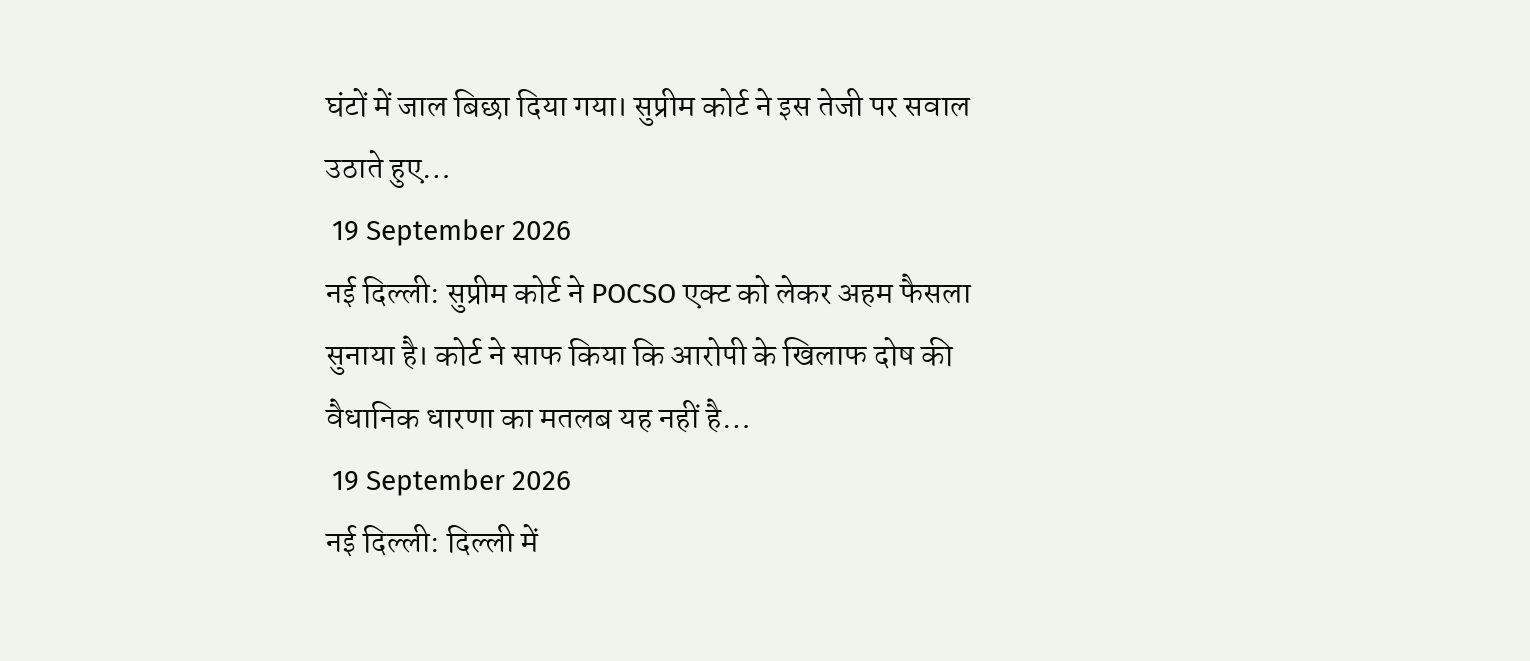घंटों में जाल बिछा दिया गया। सुप्रीम कोर्ट ने इस तेजी पर सवाल उठाते हुए…
 19 September 2026
नई दिल्ली: सुप्रीम कोर्ट ने POCSO एक्ट को लेकर अहम फैसला सुनाया है। कोर्ट ने साफ किया कि आरोपी के खिलाफ दोष की वैधानिक धारणा का मतलब यह नहीं है…
 19 September 2026
नई दिल्ली: दिल्ली में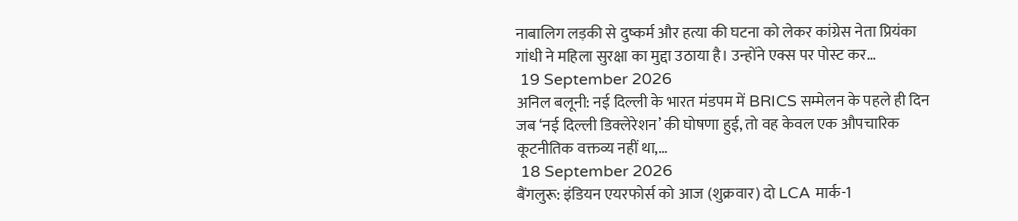नाबालिग लड़की से दुष्कर्म और हत्या की घटना को लेकर कांग्रेस नेता प्रियंका गांधी ने महिला सुरक्षा का मुद्दा उठाया है। उन्होंने एक्स पर पोस्ट कर…
 19 September 2026
अनिल बलूनी: नई दिल्ली के भारत मंडपम में BRICS सम्मेलन के पहले ही दिन जब ‘नई दिल्ली डिक्लेरेशन’ की घोषणा हुई, तो वह केवल एक औपचारिक कूटनीतिक वक्तव्य नहीं था,…
 18 September 2026
बैंगलुरू: इंडियन एयरफोर्स को आज (शुक्रवार) दो LCA मार्क-1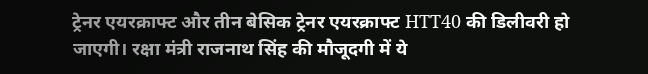ट्रेनर एयरक्राफ्ट और तीन बेसिक ट्रेनर एयरक्राफ्ट HTT40 की डिलीवरी हो जाएगी। रक्षा मंत्री राजनाथ सिंह की मौजूदगी में ये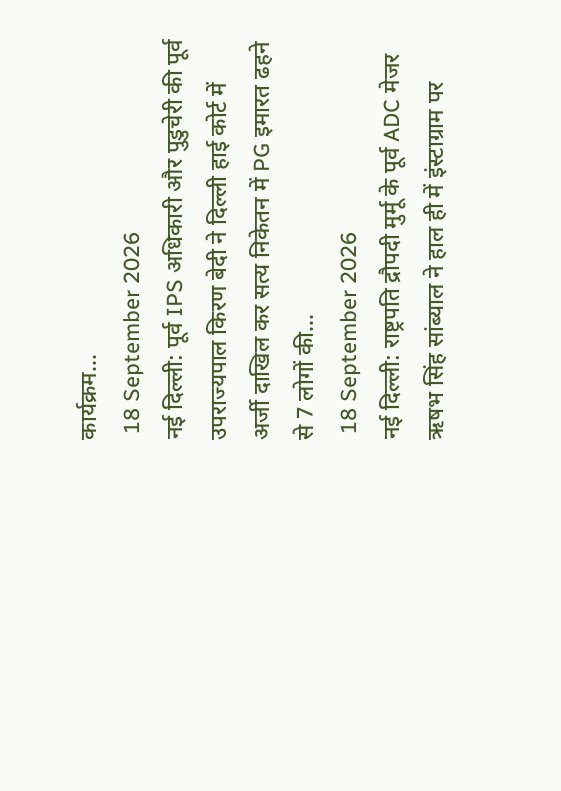कार्यक्रम…
 18 September 2026
नई दिल्ली: पूर्व IPS अधिकारी और पुडुचेरी की पूर्व उपराज्यपाल किरण बेदी ने दिल्ली हाई कोर्ट में अर्जी दाखिल कर सत्य निकेतन में PG इमारत ढहने से 7 लोगों की…
 18 September 2026
नई दिल्ली: राष्ट्रपति द्रौपदी मुर्मू के पूर्व ADC मेजर ऋषभ सिंह सांब्याल ने हाल ही में इंस्टाग्राम पर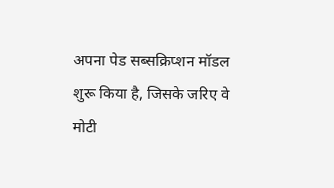अपना पेड सब्सक्रिप्शन मॉडल शुरू किया है, जिसके जरिए वे मोटी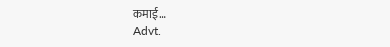कमाई…
Advt.